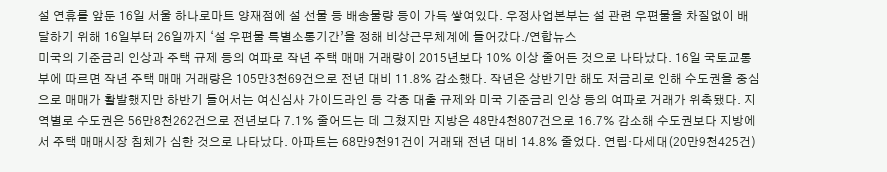설 연휴를 앞둔 16일 서울 하나로마트 양재점에 설 선물 등 배송물량 등이 가득 쌓여있다. 우정사업본부는 설 관련 우편물을 차질없이 배달하기 위해 16일부터 26일까지 ‘설 우편물 특별소통기간’을 정해 비상근무체계에 들어갔다./연합뉴스
미국의 기준금리 인상과 주택 규제 등의 여파로 작년 주택 매매 거래량이 2015년보다 10% 이상 줄어든 것으로 나타났다. 16일 국토교통부에 따르면 작년 주택 매매 거래량은 105만3천69건으로 전년 대비 11.8% 감소했다. 작년은 상반기만 해도 저금리로 인해 수도권을 중심으로 매매가 활발했지만 하반기 들어서는 여신심사 가이드라인 등 각종 대출 규제와 미국 기준금리 인상 등의 여파로 거래가 위축됐다. 지역별로 수도권은 56만8천262건으로 전년보다 7.1% 줄어드는 데 그쳤지만 지방은 48만4천807건으로 16.7% 감소해 수도권보다 지방에서 주택 매매시장 침체가 심한 것으로 나타났다. 아파트는 68만9천91건이 거래돼 전년 대비 14.8% 줄었다. 연립·다세대(20만9천425건)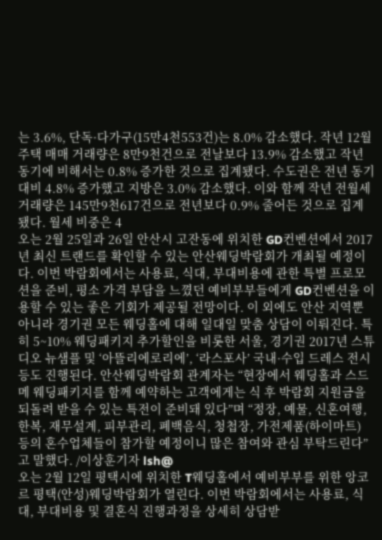는 3.6%, 단독·다가구(15만4천553건)는 8.0% 감소했다. 작년 12월 주택 매매 거래량은 8만9천건으로 전날보다 13.9% 감소했고 작년 동기에 비해서는 0.8% 증가한 것으로 집계됐다. 수도권은 전년 동기 대비 4.8% 증가했고 지방은 3.0% 감소했다. 이와 함께 작년 전월세 거래량은 145만9천617건으로 전년보다 0.9% 줄어든 것으로 집계됐다. 월세 비중은 4
오는 2월 25일과 26일 안산시 고잔동에 위치한 GD컨벤션에서 2017년 최신 트랜드를 확인할 수 있는 안산웨딩박람회가 개최될 예정이다. 이번 박람회에서는 사용료, 식대, 부대비용에 관한 특별 프로모션을 준비, 평소 가격 부담을 느꼈던 예비부부들에게 GD컨벤션을 이용할 수 있는 좋은 기회가 제공될 전망이다. 이 외에도 안산 지역뿐 아니라 경기권 모든 웨딩홀에 대해 일대일 맞춤 상담이 이뤄진다. 특히 5~10% 웨딩패키지 추가할인을 비롯한 서울, 경기권 2017년 스튜디오 뉴샘플 및 ‘아뜰리에로리에’, ‘라스포사’ 국내·수입 드레스 전시 등도 진행된다. 안산웨딩박람회 관계자는 “현장에서 웨딩홀과 스드메 웨딩패키지를 함께 예약하는 고객에게는 식 후 박람회 지원금을 되돌려 받을 수 있는 특전이 준비돼 있다”며 “정장, 예물, 신혼여행, 한복, 재무설계, 피부관리, 폐백음식, 청첩장, 가전제품(하이마트) 등의 혼수업체들이 참가할 예정이니 많은 참여와 관심 부탁드린다”고 말했다. /이상훈기자 lsh@
오는 2월 12일 평택시에 위치한 T웨딩홀에서 예비부부를 위한 앙코르 평택(안성)웨딩박람회가 열린다. 이번 박람회에서는 사용료, 식대, 부대비용 및 결혼식 진행과정을 상세히 상담받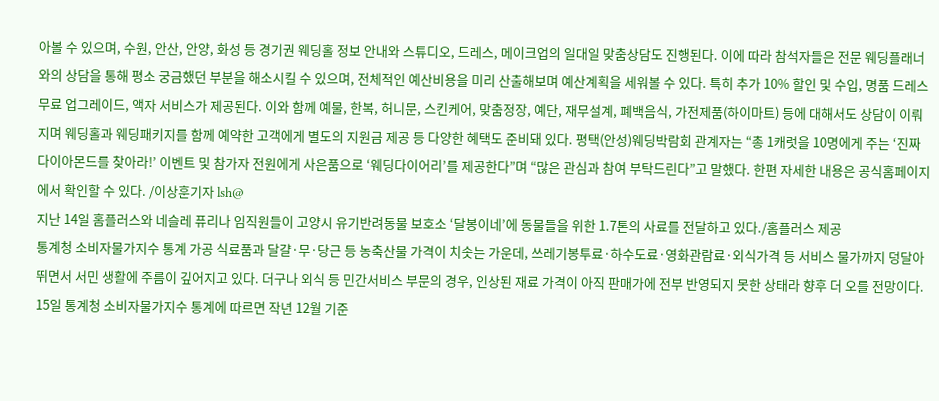아볼 수 있으며, 수원, 안산, 안양, 화성 등 경기권 웨딩홀 정보 안내와 스튜디오, 드레스, 메이크업의 일대일 맞춤상담도 진행된다. 이에 따라 참석자들은 전문 웨딩플래너와의 상담을 통해 평소 궁금했던 부분을 해소시킬 수 있으며, 전체적인 예산비용을 미리 산출해보며 예산계획을 세워볼 수 있다. 특히 추가 10% 할인 및 수입, 명품 드레스 무료 업그레이드, 액자 서비스가 제공된다. 이와 함께 예물, 한복, 허니문, 스킨케어, 맞춤정장, 예단, 재무설계, 폐백음식, 가전제품(하이마트) 등에 대해서도 상담이 이뤄지며 웨딩홀과 웨딩패키지를 함께 예약한 고객에게 별도의 지원금 제공 등 다양한 혜택도 준비돼 있다. 평택(안성)웨딩박람회 관계자는 “총 1캐럿을 10명에게 주는 ‘진짜 다이아몬드를 찾아라!’ 이벤트 및 참가자 전원에게 사은품으로 ‘웨딩다이어리’를 제공한다”며 “많은 관심과 참여 부탁드린다”고 말했다. 한편 자세한 내용은 공식홈페이지에서 확인할 수 있다. /이상훈기자 lsh@
지난 14일 홈플러스와 네슬레 퓨리나 임직원들이 고양시 유기반려동물 보호소 ‘달봉이네’에 동물들을 위한 1.7톤의 사료를 전달하고 있다./홈플러스 제공
통계청 소비자물가지수 통계 가공 식료품과 달걀·무·당근 등 농축산물 가격이 치솟는 가운데, 쓰레기봉투료·하수도료·영화관람료·외식가격 등 서비스 물가까지 덩달아 뛰면서 서민 생활에 주름이 깊어지고 있다. 더구나 외식 등 민간서비스 부문의 경우, 인상된 재료 가격이 아직 판매가에 전부 반영되지 못한 상태라 향후 더 오를 전망이다. 15일 통계청 소비자물가지수 통계에 따르면 작년 12월 기준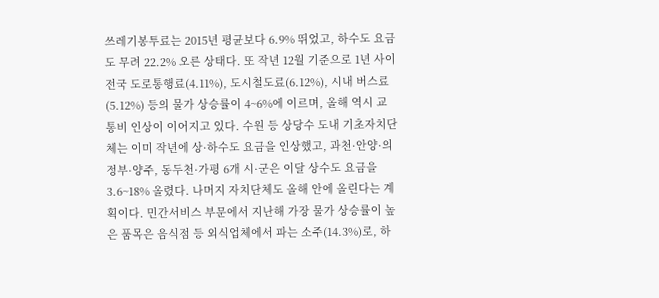쓰레기봉투료는 2015년 평균보다 6.9% 뛰었고, 하수도 요금도 무려 22.2% 오른 상태다. 또 작년 12월 기준으로 1년 사이 전국 도로통행료(4.11%), 도시철도료(6.12%), 시내 버스료(5.12%) 등의 물가 상승률이 4~6%에 이르며, 올해 역시 교통비 인상이 이어지고 있다. 수원 등 상당수 도내 기초자치단체는 이미 작년에 상·하수도 요금을 인상했고, 과천·안양·의정부·양주, 동두천·가평 6개 시·군은 이달 상수도 요금을 3.6~18% 올렸다. 나머지 자치단체도 올해 안에 올린다는 계획이다. 민간서비스 부문에서 지난해 가장 물가 상승률이 높은 품목은 음식점 등 외식업체에서 파는 소주(14.3%)로, 하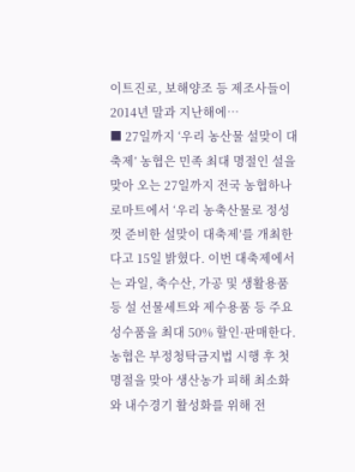이트진로, 보해양조 등 제조사들이 2014년 말과 지난해에…
■ 27일까지 ‘우리 농산물 설맞이 대축제’ 농협은 민족 최대 명절인 설을 맞아 오는 27일까지 전국 농협하나로마트에서 ‘우리 농축산물로 정성껏 준비한 설맞이 대축제’를 개최한다고 15일 밝혔다. 이번 대축제에서는 과일, 축수산, 가공 및 생활용품 등 설 선물세트와 제수용품 등 주요 성수품을 최대 50% 할인·판매한다. 농협은 부정청탁금지법 시행 후 첫 명절을 맞아 생산농가 피해 최소화와 내수경기 활성화를 위해 전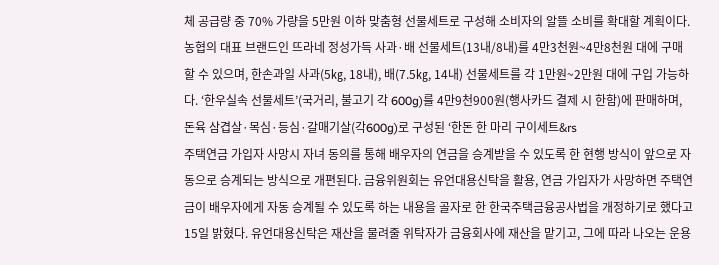체 공급량 중 70% 가량을 5만원 이하 맞춤형 선물세트로 구성해 소비자의 알뜰 소비를 확대할 계획이다. 농협의 대표 브랜드인 뜨라네 정성가득 사과·배 선물세트(13내/8내)를 4만3천원~4만8천원 대에 구매할 수 있으며, 한손과일 사과(5㎏, 18내), 배(7.5㎏, 14내) 선물세트를 각 1만원~2만원 대에 구입 가능하다. ‘한우실속 선물세트’(국거리, 불고기 각 600g)를 4만9천900원(행사카드 결제 시 한함)에 판매하며, 돈육 삼겹살·목심·등심·갈매기살(각600g)로 구성된 ‘한돈 한 마리 구이세트&rs
주택연금 가입자 사망시 자녀 동의를 통해 배우자의 연금을 승계받을 수 있도록 한 현행 방식이 앞으로 자동으로 승계되는 방식으로 개편된다. 금융위원회는 유언대용신탁을 활용, 연금 가입자가 사망하면 주택연금이 배우자에게 자동 승계될 수 있도록 하는 내용을 골자로 한 한국주택금융공사법을 개정하기로 했다고 15일 밝혔다. 유언대용신탁은 재산을 물려줄 위탁자가 금융회사에 재산을 맡기고, 그에 따라 나오는 운용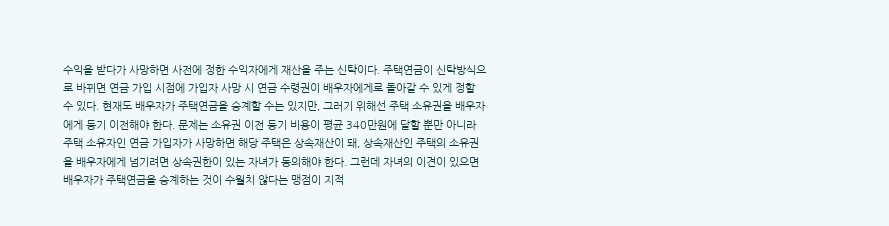수익을 받다가 사망하면 사전에 정한 수익자에게 재산을 주는 신탁이다. 주택연금이 신탁방식으로 바뀌면 연금 가입 시점에 가입자 사망 시 연금 수령권이 배우자에게로 돌아갈 수 있게 정할 수 있다. 현재도 배우자가 주택연금을 승계할 수는 있지만, 그러기 위해선 주택 소유권을 배우자에게 등기 이전해야 한다. 문제는 소유권 이전 등기 비용이 평균 340만원에 달할 뿐만 아니라 주택 소유자인 연금 가입자가 사망하면 해당 주택은 상속재산이 돼, 상속재산인 주택의 소유권을 배우자에게 넘기려면 상속권한이 있는 자녀가 동의해야 한다. 그런데 자녀의 이견이 있으면 배우자가 주택연금을 승계하는 것이 수월치 않다는 맹점이 지적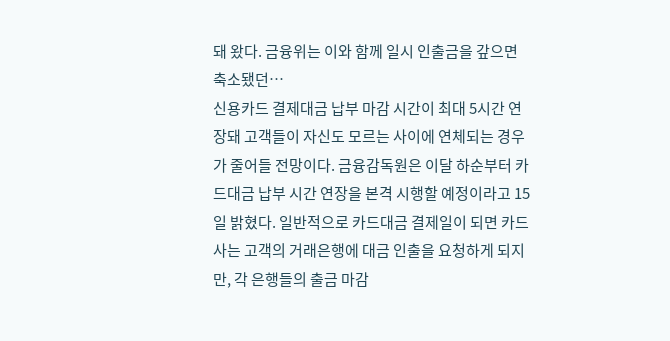돼 왔다. 금융위는 이와 함께 일시 인출금을 갚으면 축소됐던…
신용카드 결제대금 납부 마감 시간이 최대 5시간 연장돼 고객들이 자신도 모르는 사이에 연체되는 경우가 줄어들 전망이다. 금융감독원은 이달 하순부터 카드대금 납부 시간 연장을 본격 시행할 예정이라고 15일 밝혔다. 일반적으로 카드대금 결제일이 되면 카드사는 고객의 거래은행에 대금 인출을 요청하게 되지만, 각 은행들의 출금 마감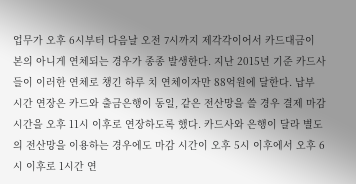업무가 오후 6시부터 다음날 오전 7시까지 제각각이어서 카드대금이 본의 아니게 연체되는 경우가 종종 발생한다. 지난 2015년 기준 카드사들이 이러한 연체로 챙긴 하루 치 연체이자만 88억원에 달한다. 납부 시간 연장은 카드와 출금은행이 동일, 같은 전산망을 쓸 경우 결제 마감시간을 오후 11시 이후로 연장하도록 했다. 카드사와 은행이 달라 별도의 전산망을 이용하는 경우에도 마감 시간이 오후 5시 이후에서 오후 6시 이후로 1시간 연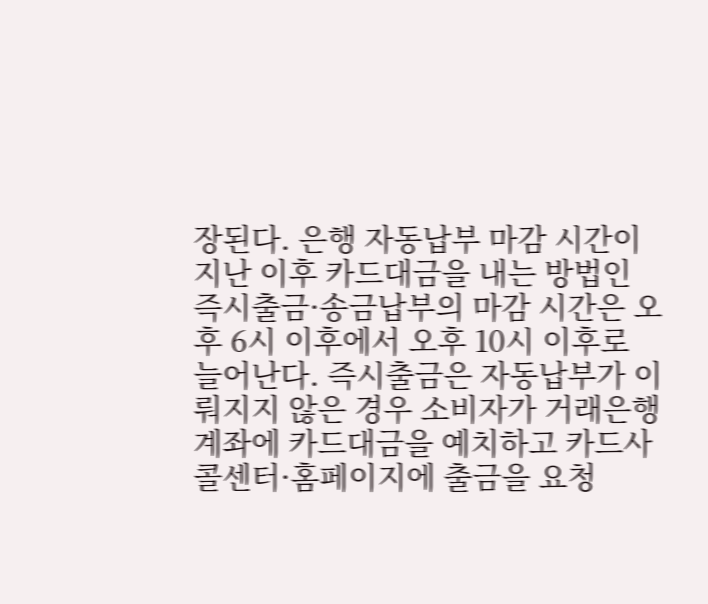장된다. 은행 자동납부 마감 시간이 지난 이후 카드대금을 내는 방법인 즉시출금·송금납부의 마감 시간은 오후 6시 이후에서 오후 10시 이후로 늘어난다. 즉시출금은 자동납부가 이뤄지지 않은 경우 소비자가 거래은행 계좌에 카드대금을 예치하고 카드사 콜센터·홈페이지에 출금을 요청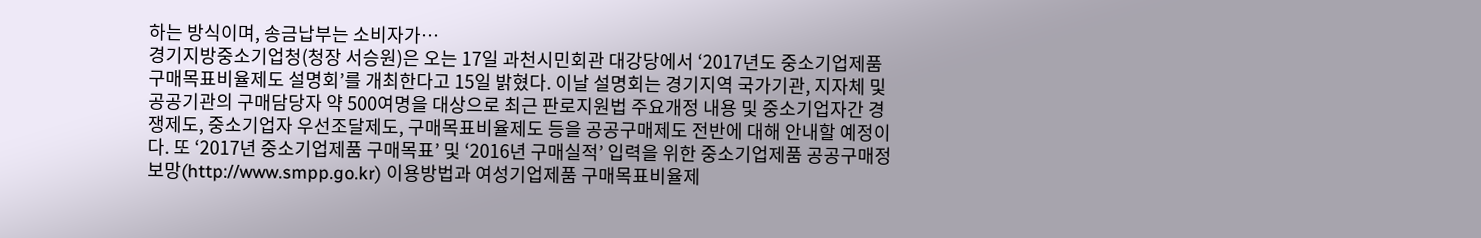하는 방식이며, 송금납부는 소비자가…
경기지방중소기업청(청장 서승원)은 오는 17일 과천시민회관 대강당에서 ‘2017년도 중소기업제품 구매목표비율제도 설명회’를 개최한다고 15일 밝혔다. 이날 설명회는 경기지역 국가기관, 지자체 및 공공기관의 구매담당자 약 500여명을 대상으로 최근 판로지원법 주요개정 내용 및 중소기업자간 경쟁제도, 중소기업자 우선조달제도, 구매목표비율제도 등을 공공구매제도 전반에 대해 안내할 예정이다. 또 ‘2017년 중소기업제품 구매목표’ 및 ‘2016년 구매실적’ 입력을 위한 중소기업제품 공공구매정보망(http://www.smpp.go.kr) 이용방법과 여성기업제품 구매목표비율제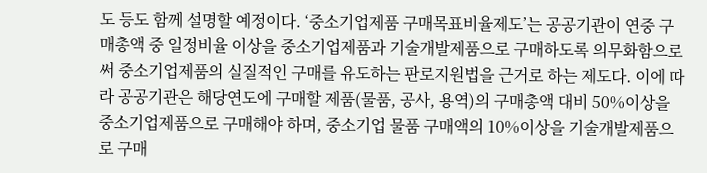도 등도 함께 설명할 예정이다. ‘중소기업제품 구매목표비율제도’는 공공기관이 연중 구매총액 중 일정비율 이상을 중소기업제품과 기술개발제품으로 구매하도록 의무화함으로써 중소기업제품의 실질적인 구매를 유도하는 판로지원법을 근거로 하는 제도다. 이에 따라 공공기관은 해당연도에 구매할 제품(물품, 공사, 용역)의 구매총액 대비 50%이상을 중소기업제품으로 구매해야 하며, 중소기업 물품 구매액의 10%이상을 기술개발제품으로 구매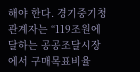해야 한다. 경기중기청 관계자는 “119조원에 달하는 공공조달시장에서 구매목표비율